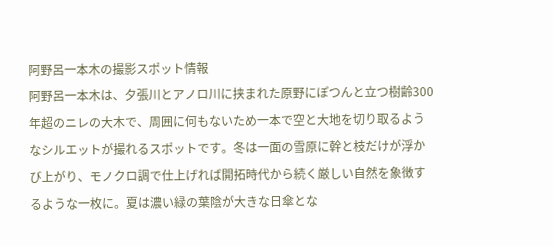阿野呂一本木の撮影スポット情報
阿野呂一本木は、夕張川とアノロ川に挟まれた原野にぽつんと立つ樹齢300年超のニレの大木で、周囲に何もないため一本で空と大地を切り取るようなシルエットが撮れるスポットです。冬は一面の雪原に幹と枝だけが浮かび上がり、モノクロ調で仕上げれば開拓時代から続く厳しい自然を象徴するような一枚に。夏は濃い緑の葉陰が大きな日傘とな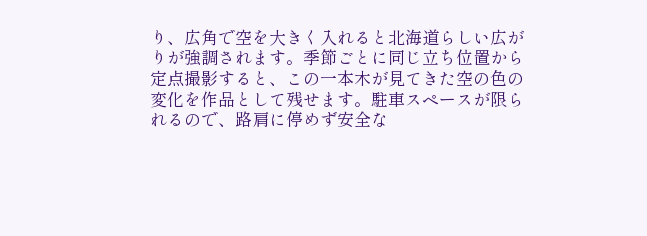り、広角で空を大きく入れると北海道らしい広がりが強調されます。季節ごとに同じ立ち位置から定点撮影すると、この一本木が見てきた空の色の変化を作品として残せます。駐車スペースが限られるので、路肩に停めず安全な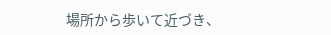場所から歩いて近づき、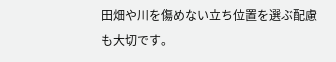田畑や川を傷めない立ち位置を選ぶ配慮も大切です。